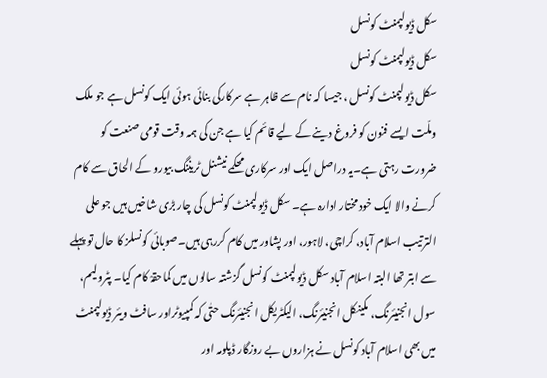سکل ڈیولپمنٹ کونسل
سکل ڈیولپمنٹ کونسل
سکل ڈیولپمنٹ کونسل ، جیسا کہ نام سے ظاہر ہے سرکارکی بنائی ہوئی ایک کونسل ہے جو ملک وملّت ایسے فنون کو فروغ دینے کے لیے قائم کیا ہے جن کی ہمہ وقت قومی صنعت کو ضرورت رہتی ہے۔یہ دراصل ایک اور سرکاری محکمے نیشنل ٹریننگ بیورو کے الحاق سے کام کرنے والا ایک خود مختار ادارہ ہے۔ سکل ڈیولپمنٹ کونسل کی چار بڑی شاخیں ہیں جو علی الترتیب اسلام آباد، کراچی، لاہور، اور پشاور میں کام کررہی ہیں۔صوبائی کونسلز کا حال تو پہلے سے ابتر تھا البتہ اسلام آباد سکل ڈیولپمنٹ کونسل گزشتہ سالوں میں کماحقہْ کام کیا۔ پٹرولیم، سول انجنیئرنگ، مکینکل انجنیئرنگ، الیکٹریکل انجنیئرنگ حتٰی کہ کمپیوٹراور سافٹ ویئر ڈیولپمنٹ میں بھی اسلام آباد کونسل نے ہزاروں بے روزگار ڈپلومہ اور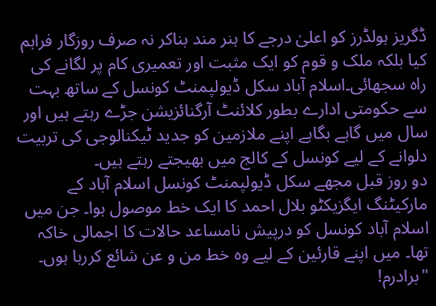ڈگریز ہولڈرز کو اعلیٰ درجے کا ہنر مند بناکر نہ صرف روزگار فراہم کیا بلکہ ملک و قوم کو ایک مثبت اور تعمیری کام پر لگانے کی راہ سجھائی۔اسلام آباد سکل ڈیولپمنٹ کونسل کے ساتھ بہت سے حکومتی ادارے بطور کلائنٹ آرگنائزیشن جڑے رہتے ہیں اور سال میں گاہے بگاہے اپنے ملازمین کو جدید ٹیکنالوجی کی تربیت دلوانے کے لیے کونسل کے کالج میں بھیجتے رہتے ہیں۔
دو روز قبل مجھے سکل ڈیولپمنٹ کونسل اسلام آباد کے مارکیٹنگ ایگزیکٹو بلال احمد کا ایک خط موصول ہوا۔ جن میں اسلام آباد کونسل کو درپیش نامساعد حالات کا اجمالی خاکہ تھا۔ میں اپنے قارئین کے لیے وہ خط من و عن شائع کررہا ہوں۔
"برادرم!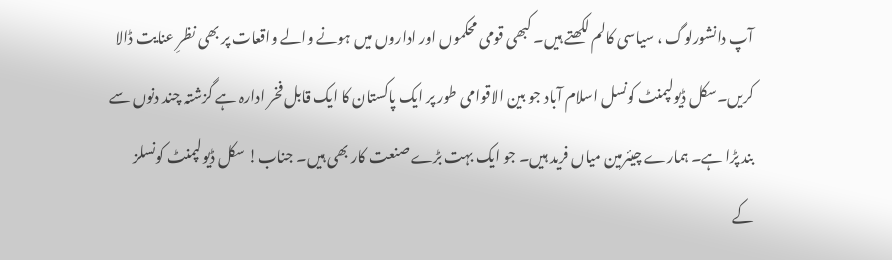آپ دانشورلوگ ، سیاسی کالم لکھتے ہیں۔ کبھی قومی محکموں اور اداروں میں ہونے والے واقعات پر بھی نظرِ عنایت ڈالا کریں۔سکل ڈیولپمنٹ کونسل اسلام آباد جو بین الاقوامی طور پر ایک پاکستان کا ایک قابل فخر ادارہ ہے گزشتہ چند دنوں سے بند پڑا ہے۔ ہمارے چیئرمین میاں فرید ہیں۔ جو ایک بہت بڑے صنعت کار بھی ہیں۔ جناب! سکل ڈیولپمنٹ کونسلز کے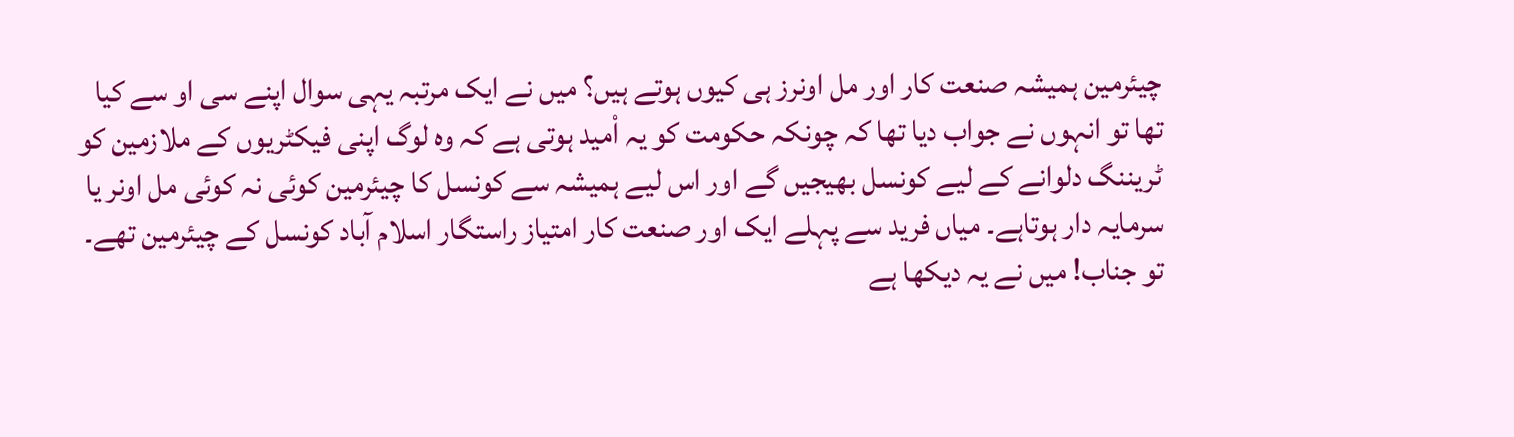چیئرمین ہمیشہ صنعت کار اور مل اونرز ہی کیوں ہوتے ہیں؟ میں نے ایک مرتبہ یہی سوال اپنے سی او سے کیا تھا تو انہوں نے جواب دیا تھا کہ چونکہ حکومت کو یہ اْمید ہوتی ہے کہ وہ لوگ اپنی فیکٹریوں کے ملازمین کو ٹریننگ دلوانے کے لیے کونسل بھیجیں گے اور اس لیے ہمیشہ سے کونسل کا چیئرمین کوئی نہ کوئی مل اونر یا سرمایہ دار ہوتاہے۔ میاں فرید سے پہلے ایک اور صنعت کار امتیاز راستگار اسلام آباد کونسل کے چیئرمین تھے۔ تو جناب! میں نے یہ دیکھا ہے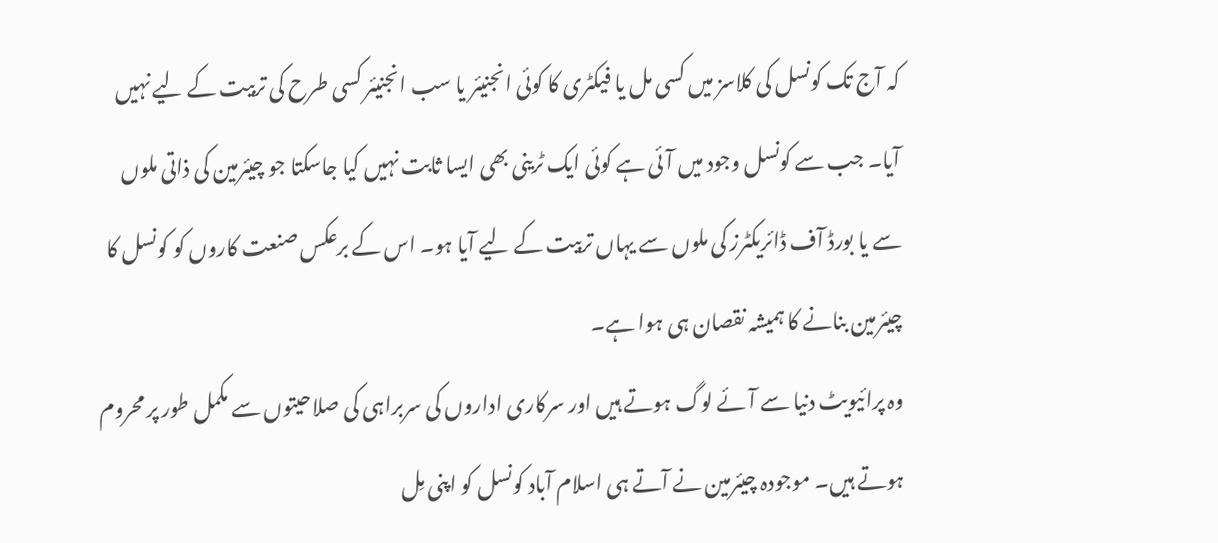کہ آج تک کونسل کی کلاسز میں کسی مل یا فیکٹری کا کوئی انجنیئر یا سب انجنیئر کسی طرح کی تربیت کے لیے نہیں آیا۔ جب سے کونسل وجود میں آئی ہے کوئی ایک ٹرینی بھی ایسا ثابت نہیں کیا جاسکتا جو چیئرمین کی ذاتی ملوں سے یا بورڈ آف ڈائریکٹرز کی ملوں سے یہاں تربیت کے لیے آیا ہو۔ اس کے برعکس صنعت کاروں کو کونسل کا چیئرمین بنانے کا ہمیشہ نقصان ہی ہوا ہے۔
وہ پرائیویٹ دنیا سے آئے لوگ ہوتے ہیں اور سرکاری اداروں کی سربراہی کی صلاحیتوں سے مکمل طور پر محروم ہوتے ہیں۔ موجودہ چیئرمین نے آتے ہی اسلام آباد کونسل کو اپنی مِل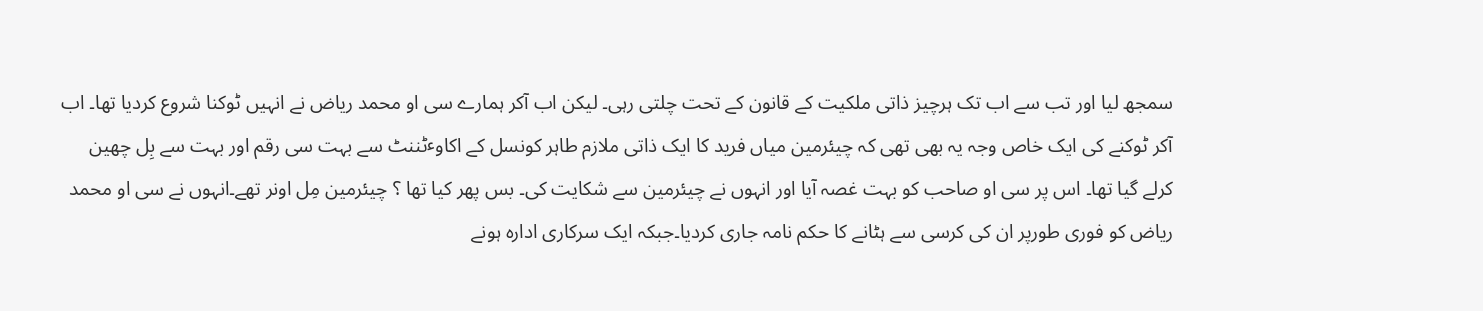سمجھ لیا اور تب سے اب تک ہرچیز ذاتی ملکیت کے قانون کے تحت چلتی رہی۔ لیکن اب آکر ہمارے سی او محمد ریاض نے انہیں ٹوکنا شروع کردیا تھا۔ اب آکر ٹوکنے کی ایک خاص وجہ یہ بھی تھی کہ چیئرمین میاں فرید کا ایک ذاتی ملازم طاہر کونسل کے اکاوٴٹننٹ سے بہت سی رقم اور بہت سے بِل چھین کرلے گیا تھا۔ اس پر سی او صاحب کو بہت غصہ آیا اور انہوں نے چیئرمین سے شکایت کی۔ بس پھر کیا تھا ؟ چیئرمین مِل اونر تھے۔انہوں نے سی او محمد ریاض کو فوری طورپر ان کی کرسی سے ہٹانے کا حکم نامہ جاری کردیا۔جبکہ ایک سرکاری ادارہ ہونے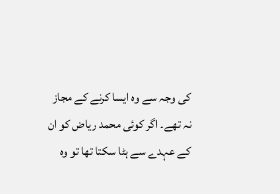کی وجہ سے وہ ایسا کرنے کے مجاز نہ تھے۔ اگر کوئی محمد ریاض کو ان کے عہدے سے ہٹا سکتا تھا تو وہ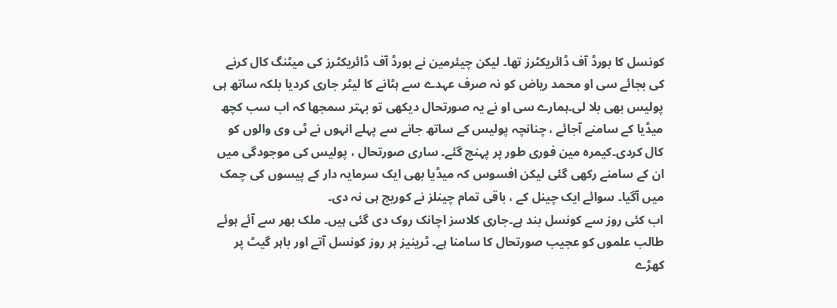کونسل کا بورڈ آف ڈائریکٹرز تھا۔ لیکن چیئرمین نے بورڈ آف ڈائریکٹرز کی میٹنگ کال کرنے کی بجائے سی او محمد ریاض کو نہ صرف عہدے سے ہٹانے کا لیٹر جاری کردیا بلکہ ساتھ ہی پولیس بھی بلا لی۔ہمارے سی او نے یہ صورتحال دیکھی تو بہتر سمجھا کہ اب سب کچھ میڈیا کے سامنے آجائے ، چنانچہ پولیس کے ساتھ جانے سے پہلے انہوں نے ٹی وی والوں کو کال کردی۔کیمرہ مین فوری طور پر پہنچ گئے۔ ساری صورتحال ، پولیس کی موجودگی میں ان کے سامنے رکھی گئی لیکن افسوس کہ میڈیا بھی ایک سرمایہ دار کے پیسوں کی چمک میں آگیا۔ سوائے ایک چینل کے ، باقی تمام چینلز نے کوریج ہی نہ دی۔
اب کئی روز سے کونسل بند ہے۔جاری کلاسز اچانک روک دی گئی ہیں۔ ملک بھر سے آئے ہوئے طالب علموں کو عجیب صورتحال کا سامنا ہے۔ ٹرینیز ہر روز کونسل آتے اور باہر گیٹ پر کھڑے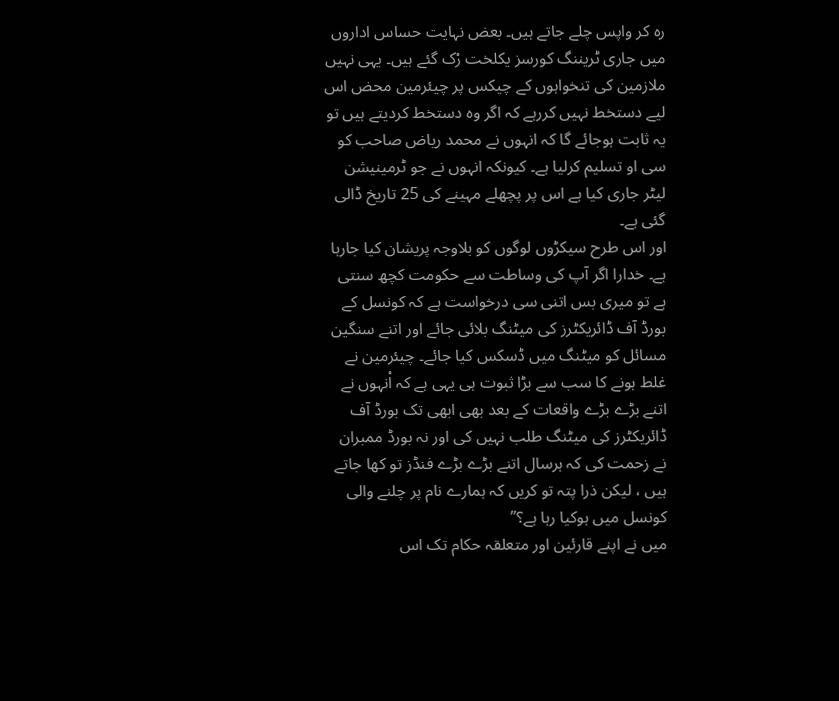رہ کر واپس چلے جاتے ہیں۔ بعض نہایت حساس اداروں میں جاری ٹریننگ کورسز یکلخت رْک گئے ہیں۔ یہی نہیں ملازمین کی تنخواہوں کے چیکس پر چیئرمین محض اس لیے دستخط نہیں کررہے کہ اگر وہ دستخط کردیتے ہیں تو یہ ثابت ہوجائے گا کہ انہوں نے محمد ریاض صاحب کو سی او تسلیم کرلیا ہے۔ کیونکہ انہوں نے جو ٹرمینیشن لیٹر جاری کیا ہے اس پر پچھلے مہینے کی 25 تاریخ ڈالی گئی ہے۔
اور اس طرح سیکڑوں لوگوں کو بلاوجہ پریشان کیا جارہا ہے۔ خدارا اگر آپ کی وساطت سے حکومت کچھ سنتی ہے تو میری بس اتنی سی درخواست ہے کہ کونسل کے بورڈ آف ڈائریکٹرز کی میٹنگ بلائی جائے اور اتنے سنگین مسائل کو میٹنگ میں ڈسکس کیا جائے۔ چیئرمین نے غلط ہونے کا سب سے بڑا ثبوت ہی یہی ہے کہ اْنہوں نے اتنے بڑے بڑے واقعات کے بعد بھی ابھی تک بورڈ آف ڈائریکٹرز کی میٹنگ طلب نہیں کی اور نہ بورڈ ممبران نے زحمت کی کہ ہرسال اتنے بڑے بڑے فنڈز تو کھا جاتے ہیں ، لیکن ذرا پتہ تو کریں کہ ہمارے نام پر چلنے والی کونسل میں ہوکیا رہا ہے؟”
میں نے اپنے قارئین اور متعلقہ حکام تک اس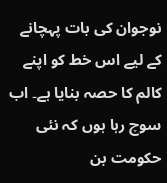نوجوان کی بات پہچانے کے لیے اس خط کو اپنے کالم کا حصہ بنایا ہے۔ اب سوچ رہا ہوں کہ نئی حکومت بن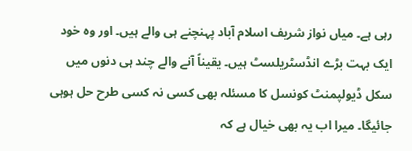رہی ہے۔ میاں نواز شریف اسلام آباد پہنچنے ہی والے ہیں۔ اور وہ خود ایک بہت بڑے انڈسٹریلسٹ ہیں۔ یقیناً آنے والے چند ہی دنوں میں سکل ڈیولپمنٹ کونسل کا مسئلہ بھی کسی نہ کسی طرح حل ہوہی جائیگا۔ میرا اب یہ بھی خیال ہے کہ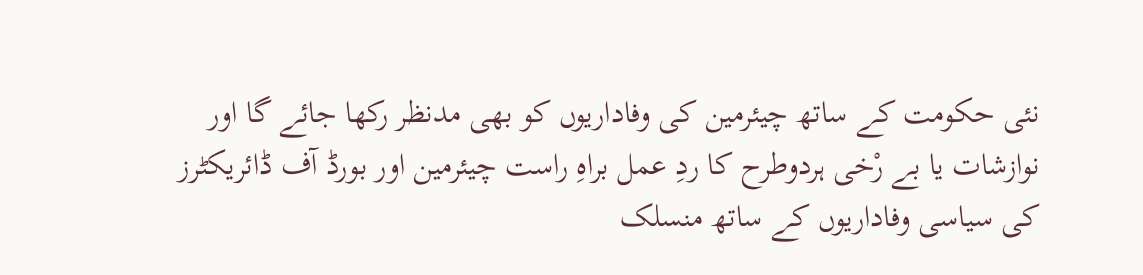نئی حکومت کے ساتھ چیئرمین کی وفاداریوں کو بھی مدنظر رکھا جائے گا اور نوازشات یا بے رْخی ہردوطرح کا ردِ عمل براہِ راست چیئرمین اور بورڈ آف ڈائریکٹرز کی سیاسی وفاداریوں کے ساتھ منسلک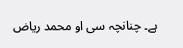ہے۔ چنانچہ سی او محمد ریاض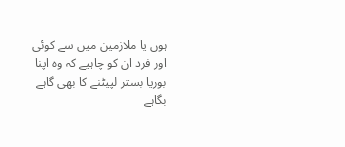ہوں یا ملازمین میں سے کوئی اور فرد ان کو چاہیے کہ وہ اپنا بوریا بستر لپیٹنے کا بھی گاہے بگاہے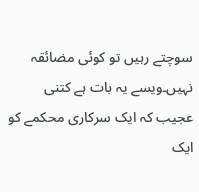سوچتے رہیں تو کوئی مضائقہ نہیں۔ویسے یہ بات ہے کتنی عجیب کہ ایک سرکاری محکمے کو ایک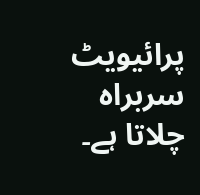پرائیویٹ سربراہ چلاتا ہے۔